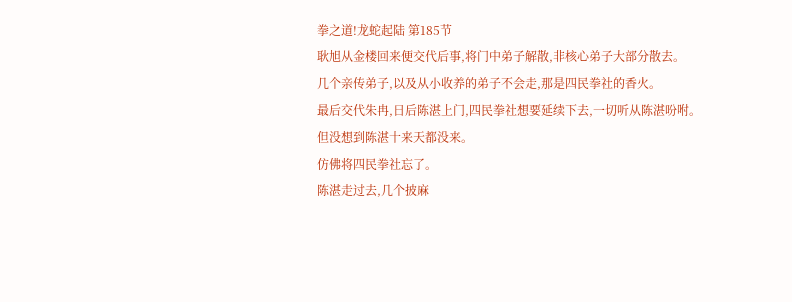拳之道!龙蛇起陆 第185节
耿旭从金楼回来便交代后事,将门中弟子解散,非核心弟子大部分散去。
几个亲传弟子,以及从小收养的弟子不会走,那是四民拳社的香火。
最后交代朱冉,日后陈湛上门,四民拳社想要延续下去,一切听从陈湛吩咐。
但没想到陈湛十来天都没来。
仿佛将四民拳社忘了。
陈湛走过去,几个披麻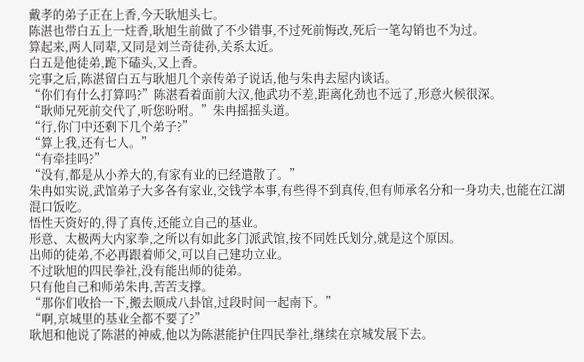戴孝的弟子正在上香,今天耿旭头七。
陈湛也带白五上一炷香,耿旭生前做了不少错事,不过死前悔改,死后一笔勾销也不为过。
算起来,两人同辈,又同是刘兰奇徒孙,关系太近。
白五是他徒弟,跪下磕头,又上香。
完事之后,陈湛留白五与耿旭几个亲传弟子说话,他与朱冉去屋内谈话。
“你们有什么打算吗?”陈湛看着面前大汉,他武功不差,距离化劲也不远了,形意火候很深。
“耿师兄死前交代了,听您吩咐。”朱冉摇摇头道。
“行,你门中还剩下几个弟子?”
“算上我,还有七人。”
“有牵挂吗?”
“没有,都是从小养大的,有家有业的已经遣散了。”
朱冉如实说,武馆弟子大多各有家业,交钱学本事,有些得不到真传,但有师承名分和一身功夫,也能在江湖混口饭吃。
悟性天资好的,得了真传,还能立自己的基业。
形意、太极两大内家拳,之所以有如此多门派武馆,按不同姓氏划分,就是这个原因。
出师的徒弟,不必再跟着师父,可以自己建功立业。
不过耿旭的四民拳社,没有能出师的徒弟。
只有他自己和师弟朱冉,苦苦支撑。
“那你们收拾一下,搬去顺成八卦馆,过段时间一起南下。”
“啊,京城里的基业全都不要了?”
耿旭和他说了陈湛的神威,他以为陈湛能护住四民拳社,继续在京城发展下去。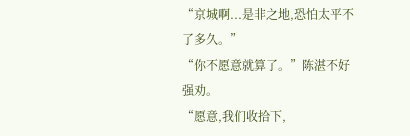“京城啊...是非之地,恐怕太平不了多久。”
“你不愿意就算了。”陈湛不好强劝。
“愿意,我们收拾下,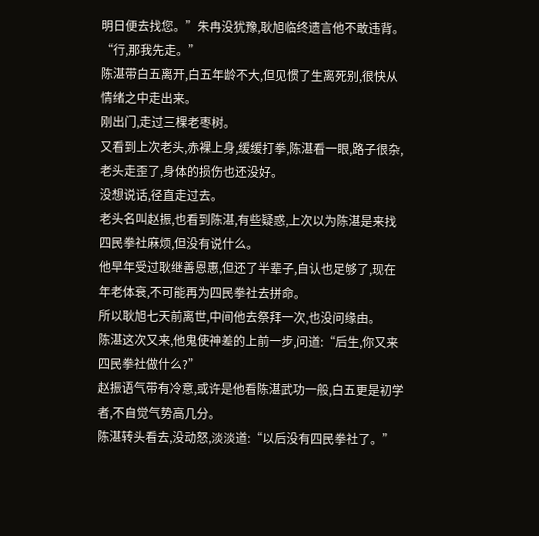明日便去找您。”朱冉没犹豫,耿旭临终遗言他不敢违背。
“行,那我先走。”
陈湛带白五离开,白五年龄不大,但见惯了生离死别,很快从情绪之中走出来。
刚出门,走过三棵老枣树。
又看到上次老头,赤裸上身,缓缓打拳,陈湛看一眼,路子很杂,老头走歪了,身体的损伤也还没好。
没想说话,径直走过去。
老头名叫赵振,也看到陈湛,有些疑惑,上次以为陈湛是来找四民拳社麻烦,但没有说什么。
他早年受过耿继善恩惠,但还了半辈子,自认也足够了,现在年老体衰,不可能再为四民拳社去拼命。
所以耿旭七天前离世,中间他去祭拜一次,也没问缘由。
陈湛这次又来,他鬼使神差的上前一步,问道:“后生,你又来四民拳社做什么?”
赵振语气带有冷意,或许是他看陈湛武功一般,白五更是初学者,不自觉气势高几分。
陈湛转头看去,没动怒,淡淡道:“以后没有四民拳社了。”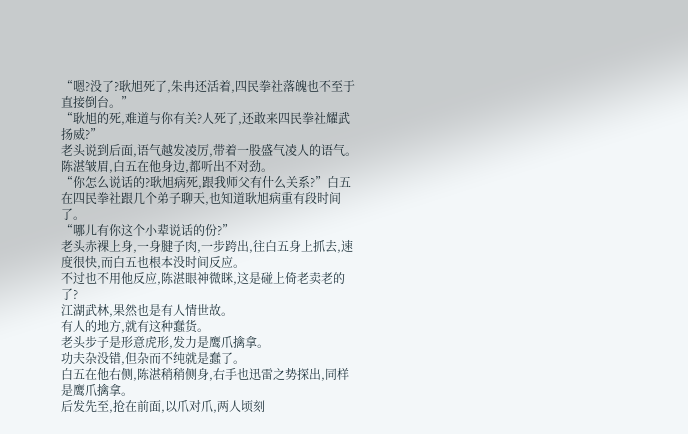“嗯?没了?耿旭死了,朱冉还活着,四民拳社落魄也不至于直接倒台。”
“耿旭的死,难道与你有关?人死了,还敢来四民拳社耀武扬威?”
老头说到后面,语气越发凌厉,带着一股盛气凌人的语气。
陈湛皱眉,白五在他身边,都听出不对劲。
“你怎么说话的?耿旭病死,跟我师父有什么关系?”白五在四民拳社跟几个弟子聊天,也知道耿旭病重有段时间了。
“哪儿有你这个小辈说话的份?”
老头赤裸上身,一身腱子肉,一步跨出,往白五身上抓去,速度很快,而白五也根本没时间反应。
不过也不用他反应,陈湛眼神微眯,这是碰上倚老卖老的了?
江湖武林,果然也是有人情世故。
有人的地方,就有这种蠢货。
老头步子是形意虎形,发力是鹰爪擒拿。
功夫杂没错,但杂而不纯就是蠢了。
白五在他右侧,陈湛稍稍侧身,右手也迅雷之势探出,同样是鹰爪擒拿。
后发先至,抢在前面,以爪对爪,两人顷刻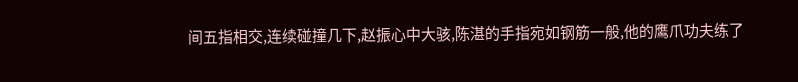间五指相交,连续碰撞几下,赵振心中大骇,陈湛的手指宛如钢筋一般,他的鹰爪功夫练了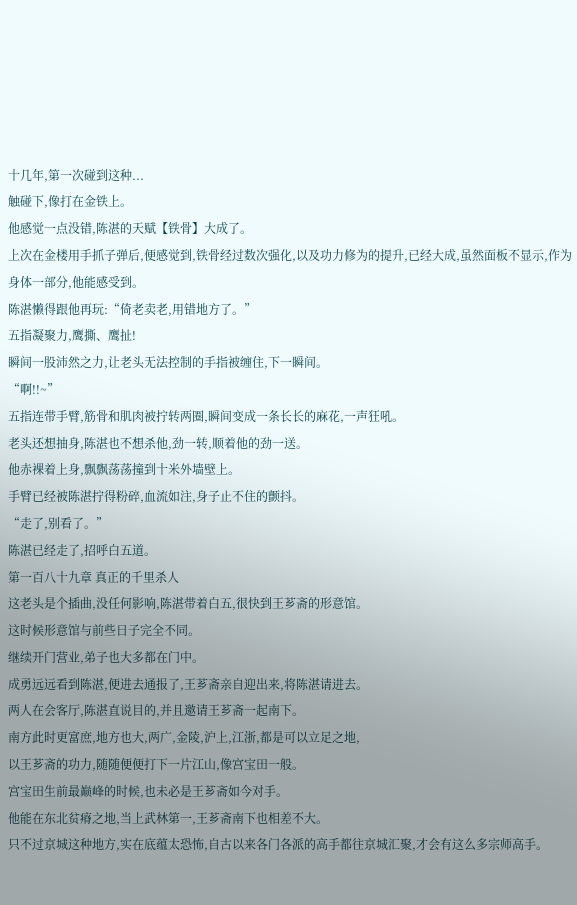十几年,第一次碰到这种...
触碰下,像打在金铁上。
他感觉一点没错,陈湛的天赋【铁骨】大成了。
上次在金楼用手抓子弹后,便感觉到,铁骨经过数次强化,以及功力修为的提升,已经大成,虽然面板不显示,作为身体一部分,他能感受到。
陈湛懒得跟他再玩:“倚老卖老,用错地方了。”
五指凝聚力,鹰撕、鹰扯!
瞬间一股沛然之力,让老头无法控制的手指被缠住,下一瞬间。
“啊!!~”
五指连带手臂,筋骨和肌肉被拧转两圈,瞬间变成一条长长的麻花,一声狂吼。
老头还想抽身,陈湛也不想杀他,劲一转,顺着他的劲一送。
他赤裸着上身,飘飘荡荡撞到十米外墙壁上。
手臂已经被陈湛拧得粉碎,血流如注,身子止不住的颤抖。
“走了,别看了。”
陈湛已经走了,招呼白五道。
第一百八十九章 真正的千里杀人
这老头是个插曲,没任何影响,陈湛带着白五,很快到王芗斋的形意馆。
这时候形意馆与前些日子完全不同。
继续开门营业,弟子也大多都在门中。
成勇远远看到陈湛,便进去通报了,王芗斋亲自迎出来,将陈湛请进去。
两人在会客厅,陈湛直说目的,并且邀请王芗斋一起南下。
南方此时更富庶,地方也大,两广,金陵,沪上,江浙,都是可以立足之地,
以王芗斋的功力,随随便便打下一片江山,像宫宝田一般。
宫宝田生前最巅峰的时候,也未必是王芗斋如今对手。
他能在东北贫瘠之地,当上武林第一,王芗斋南下也相差不大。
只不过京城这种地方,实在底蕴太恐怖,自古以来各门各派的高手都往京城汇聚,才会有这么多宗师高手。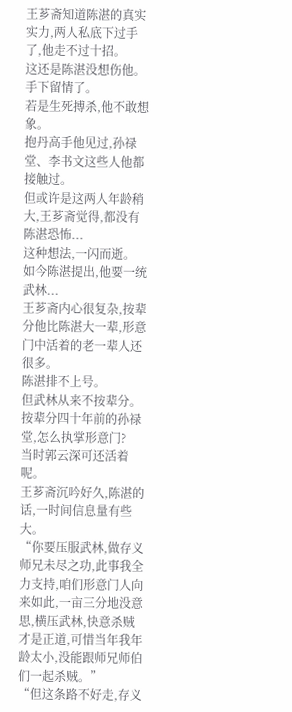王芗斋知道陈湛的真实实力,两人私底下过手了,他走不过十招。
这还是陈湛没想伤他。
手下留情了。
若是生死搏杀,他不敢想象。
抱丹高手他见过,孙禄堂、李书文这些人他都接触过。
但或许是这两人年龄稍大,王芗斋觉得,都没有陈湛恐怖...
这种想法,一闪而逝。
如今陈湛提出,他要一统武林...
王芗斋内心很复杂,按辈分他比陈湛大一辈,形意门中活着的老一辈人还很多。
陈湛排不上号。
但武林从来不按辈分。
按辈分四十年前的孙禄堂,怎么执掌形意门?
当时郭云深可还活着呢。
王芗斋沉吟好久,陈湛的话,一时间信息量有些大。
“你要压服武林,做存义师兄未尽之功,此事我全力支持,咱们形意门人向来如此,一亩三分地没意思,横压武林,快意杀贼才是正道,可惜当年我年龄太小,没能跟师兄师伯们一起杀贼。”
“但这条路不好走,存义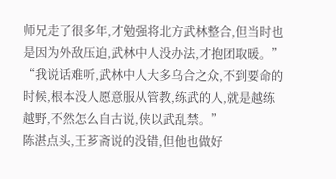师兄走了很多年,才勉强将北方武林整合,但当时也是因为外敌压迫,武林中人没办法,才抱团取暖。”
“我说话难听,武林中人大多乌合之众,不到要命的时候,根本没人愿意服从管教,练武的人,就是越练越野,不然怎么自古说,侠以武乱禁。”
陈湛点头,王芗斋说的没错,但他也做好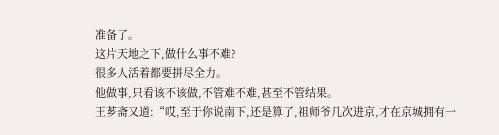准备了。
这片天地之下,做什么事不难?
很多人活着都要拼尽全力。
他做事,只看该不该做,不管难不难,甚至不管结果。
王芗斋又道:“哎,至于你说南下,还是算了,祖师爷几次进京,才在京城拥有一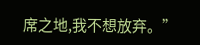席之地,我不想放弃。”